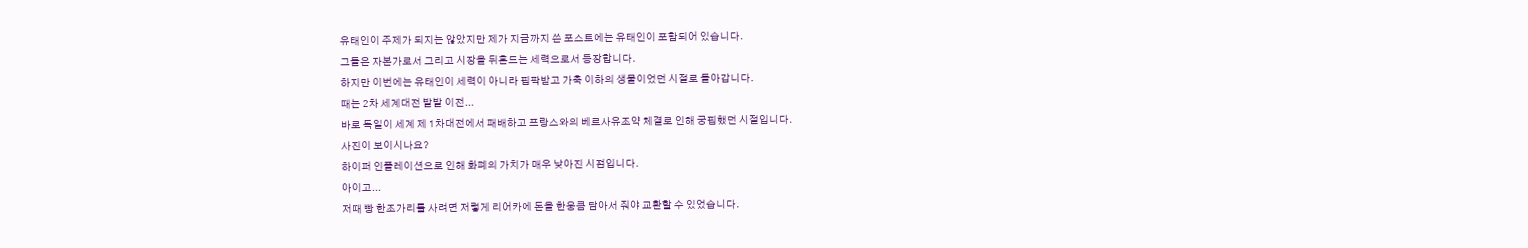유태인이 주제가 되지는 않았지만 제가 지금까지 쓴 포스트에는 유태인이 포함되어 있습니다.
그들은 자본가로서 그리고 시장을 뒤흔드는 세력으로서 등장합니다.
하지만 이번에는 유태인이 세력이 아니라 핍팍받고 가축 이하의 생물이었던 시절로 돌아갑니다.
때는 2차 세계대전 발발 이전...
바로 독일이 세계 제 1차대전에서 패배하고 프랑스와의 베르사유조약 체결로 인해 궁핍했던 시절입니다.
사진이 보이시나요?
하이퍼 인플레이션으로 인해 화폐의 가치가 매우 낮아진 시점입니다.
아이고...
저때 빵 한조가리를 사려면 저렇게 리어카에 돈을 한웅큼 담아서 줘야 교환할 수 있었습니다.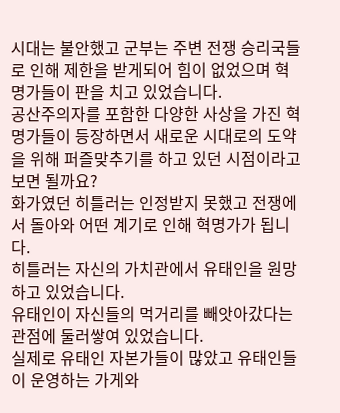시대는 불안했고 군부는 주변 전쟁 승리국들로 인해 제한을 받게되어 힘이 없었으며 혁명가들이 판을 치고 있었습니다.
공산주의자를 포함한 다양한 사상을 가진 혁명가들이 등장하면서 새로운 시대로의 도약을 위해 퍼즐맞추기를 하고 있던 시점이라고 보면 될까요?
화가였던 히틀러는 인정받지 못했고 전쟁에서 돌아와 어떤 계기로 인해 혁명가가 됩니다.
히틀러는 자신의 가치관에서 유태인을 원망하고 있었습니다.
유태인이 자신들의 먹거리를 빼앗아갔다는 관점에 둘러쌓여 있었습니다.
실제로 유태인 자본가들이 많았고 유태인들이 운영하는 가게와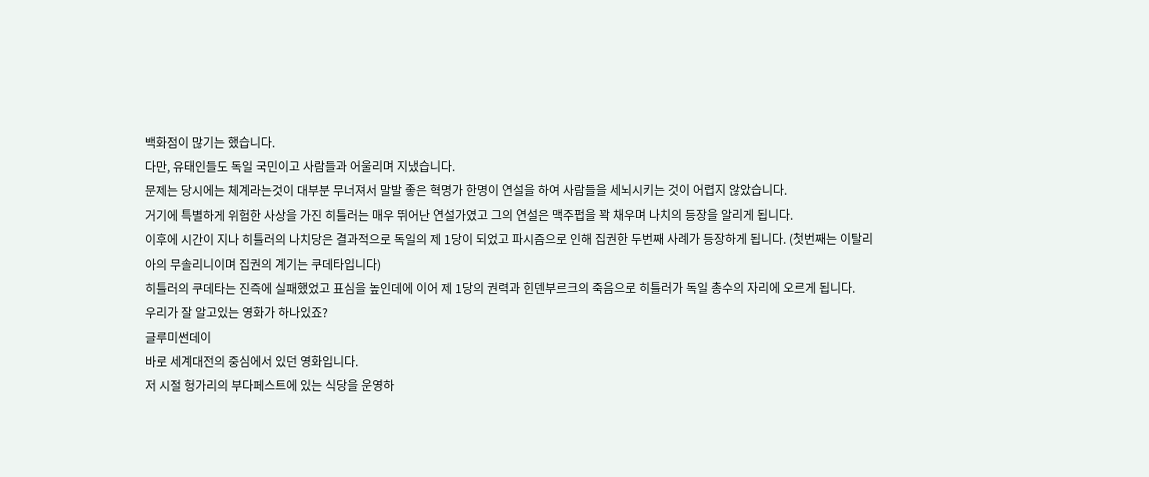백화점이 많기는 했습니다.
다만, 유태인들도 독일 국민이고 사람들과 어울리며 지냈습니다.
문제는 당시에는 체계라는것이 대부분 무너져서 말발 좋은 혁명가 한명이 연설을 하여 사람들을 세뇌시키는 것이 어렵지 않았습니다.
거기에 특별하게 위험한 사상을 가진 히틀러는 매우 뛰어난 연설가였고 그의 연설은 맥주펍을 꽉 채우며 나치의 등장을 알리게 됩니다.
이후에 시간이 지나 히틀러의 나치당은 결과적으로 독일의 제 1당이 되었고 파시즘으로 인해 집권한 두번째 사례가 등장하게 됩니다. (첫번째는 이탈리아의 무솔리니이며 집권의 계기는 쿠데타입니다)
히틀러의 쿠데타는 진즉에 실패했었고 표심을 높인데에 이어 제 1당의 권력과 힌덴부르크의 죽음으로 히틀러가 독일 총수의 자리에 오르게 됩니다.
우리가 잘 알고있는 영화가 하나있죠?
글루미썬데이
바로 세계대전의 중심에서 있던 영화입니다.
저 시절 헝가리의 부다페스트에 있는 식당을 운영하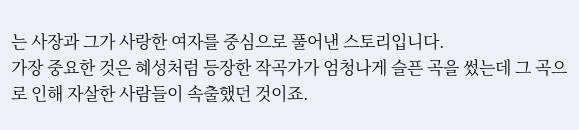는 사장과 그가 사랑한 여자를 중심으로 풀어낸 스토리입니다.
가장 중요한 것은 혜성처럼 등장한 작곡가가 엄청나게 슬픈 곡을 썼는데 그 곡으로 인해 자살한 사람들이 속출했던 것이죠.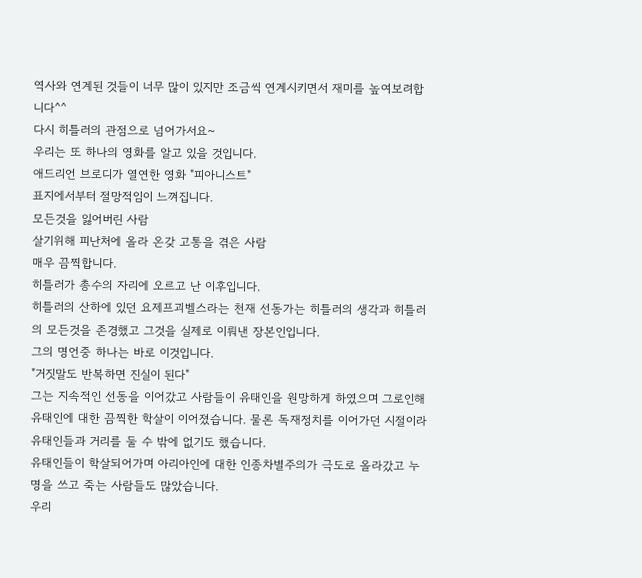역사와 연계된 것들이 너무 많이 있지만 조금씩 연계시키면서 재미를 높여보려합니다^^
다시 히틀러의 관점으로 넘어가서요~
우리는 또 하나의 영화를 알고 있을 것입니다.
애드리언 브로디가 열연한 영화 "피아니스트"
표지에서부터 절망적임이 느껴집니다.
모든것을 잃어버린 사람
살기위해 피난처에 올라 온갖 고통을 겪은 사람
매우 끔찍합니다.
히틀러가 총수의 자리에 오르고 난 이후입니다.
히틀러의 산하에 있던 요제프괴벨스라는 천재 선동가는 히틀러의 생각과 히틀러의 모든것을 존경했고 그것을 실제로 이뤄낸 장본인입니다.
그의 명언중 하나는 바로 이것입니다.
"거짓말도 반복하면 진실이 된다"
그는 지속적인 선동을 이어갔고 사람들이 유태인을 원망하게 하였으며 그로인해 유태인에 대한 끔찍한 학살이 이어졌습니다. 물론 독재정치를 이어가던 시절이라 유태인들과 거리를 둘 수 밖에 없기도 했습니다.
유태인들이 학살되어가며 아리아인에 대한 인종차별주의가 극도로 올라갔고 누명을 쓰고 죽는 사람들도 많았습니다.
우리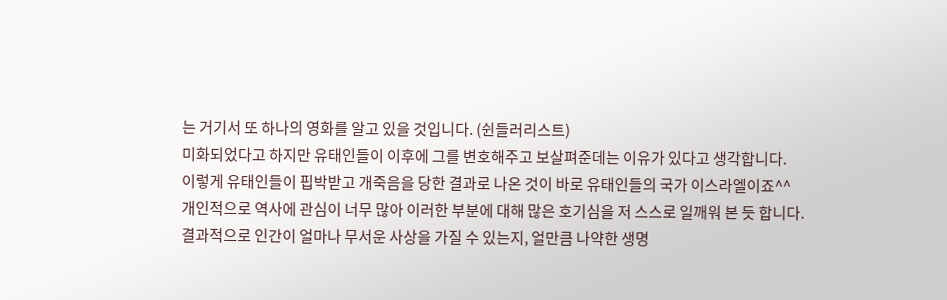는 거기서 또 하나의 영화를 알고 있을 것입니다. (쉰들러리스트)
미화되었다고 하지만 유태인들이 이후에 그를 변호해주고 보살펴준데는 이유가 있다고 생각합니다.
이렇게 유태인들이 핍박받고 개죽음을 당한 결과로 나온 것이 바로 유태인들의 국가 이스라엘이죠^^
개인적으로 역사에 관심이 너무 많아 이러한 부분에 대해 많은 호기심을 저 스스로 일깨워 본 듯 합니다.
결과적으로 인간이 얼마나 무서운 사상을 가질 수 있는지, 얼만큼 나약한 생명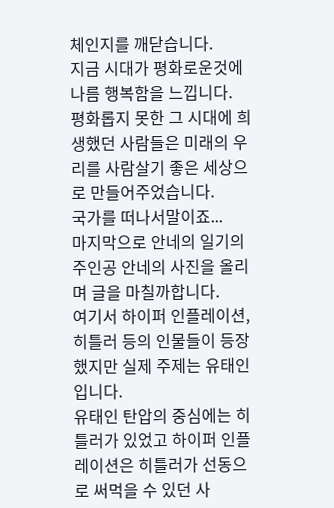체인지를 깨닫습니다.
지금 시대가 평화로운것에 나름 행복함을 느낍니다.
평화롭지 못한 그 시대에 희생했던 사람들은 미래의 우리를 사람살기 좋은 세상으로 만들어주었습니다.
국가를 떠나서말이죠...
마지막으로 안네의 일기의 주인공 안네의 사진을 올리며 글을 마칠까합니다.
여기서 하이퍼 인플레이션, 히틀러 등의 인물들이 등장했지만 실제 주제는 유태인입니다.
유태인 탄압의 중심에는 히틀러가 있었고 하이퍼 인플레이션은 히틀러가 선동으로 써먹을 수 있던 사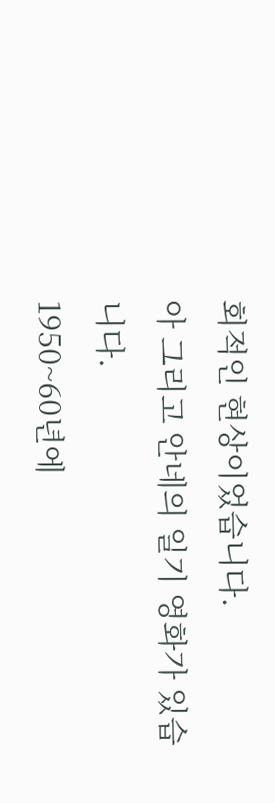회적인 현상이었습니다.
아 그리고 안네의 일기 영화가 있습니다.
1950~60년에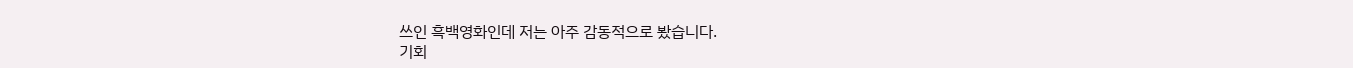쓰인 흑백영화인데 저는 아주 감동적으로 봤습니다.
기회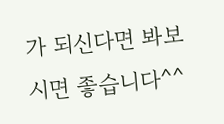가 되신다면 봐보시면 좋습니다^^